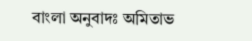বাংলা অনুবাদঃ অমিতাভ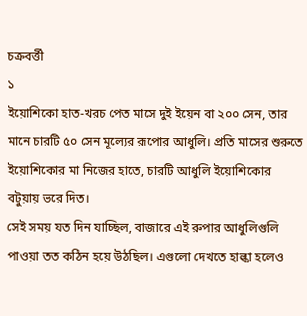চক্রবর্ত্তী
১
ইয়োশিকো হাত-খরচ পেত মাসে দুই ইয়েন বা ২০০ সেন, তার মানে চারটি ৫০ সেন মূল্যের রূপোর আধুলি। প্রতি মাসের শুরুতে ইয়োশিকোর মা নিজের হাতে, চারটি আধুলি ইয়োশিকোর বটুয়ায় ভরে দিত।
সেই সময় যত দিন যাচ্ছিল, বাজারে এই রুপার আধুলিগুলি পাওয়া তত কঠিন হয়ে উঠছিল। এগুলো দেখতে হাল্কা হলেও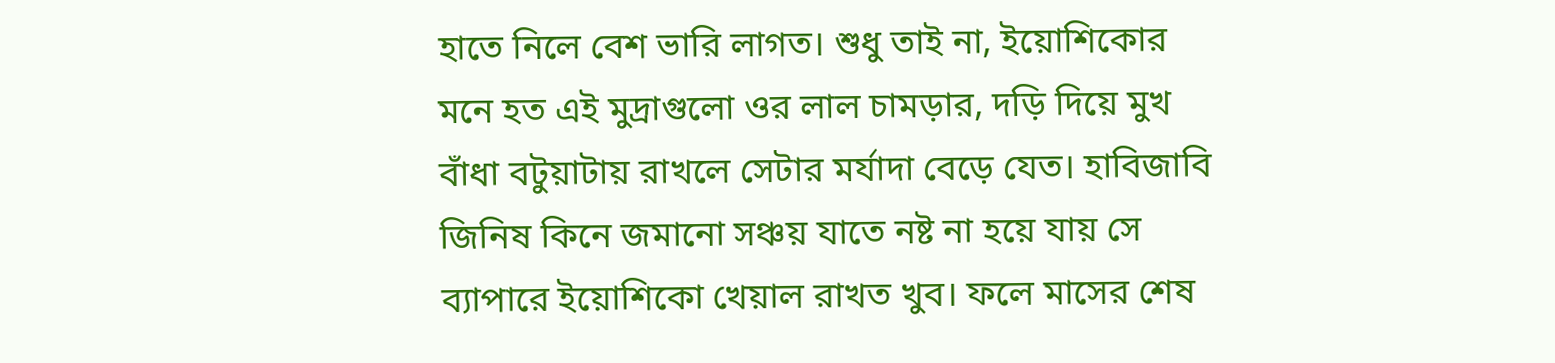হাতে নিলে বেশ ভারি লাগত। শুধু তাই না, ইয়োশিকোর মনে হত এই মুদ্রাগুলো ওর লাল চামড়ার, দড়ি দিয়ে মুখ বাঁধা বটুয়াটায় রাখলে সেটার মর্যাদা বেড়ে যেত। হাবিজাবি জিনিষ কিনে জমানো সঞ্চয় যাতে নষ্ট না হয়ে যায় সে ব্যাপারে ইয়োশিকো খেয়াল রাখত খুব। ফলে মাসের শেষ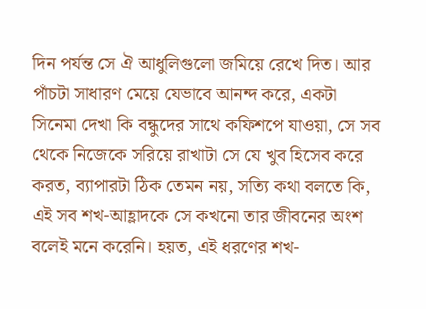দিন পর্যন্ত সে ঐ আধুলিগুলো জমিয়ে রেখে দিত। আর পাঁচটা সাধারণ মেয়ে যেভাবে আনন্দ করে, একটা সিনেমা দেখা কি বন্ধুদের সাথে কফিশপে যাওয়া, সে সব থেকে নিজেকে সরিয়ে রাখাটা সে যে খুব হিসেব করে করত, ব্যাপারটা ঠিক তেমন নয়, সত্যি কথা বলতে কি, এই সব শখ-আহ্লাদকে সে কখনো তার জীবনের অংশ বলেই মনে করেনি। হয়ত, এই ধরণের শখ-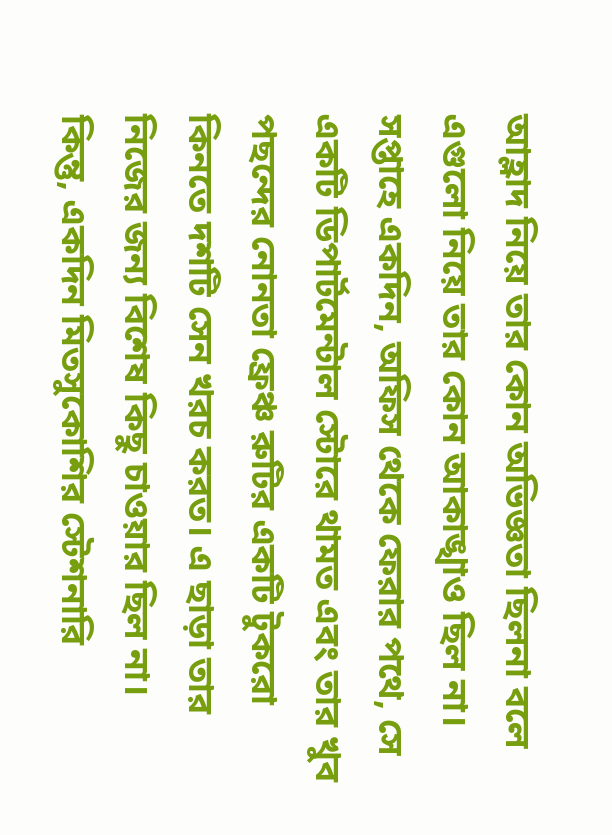আহ্লাদ নিয়ে তার কোন অভিজ্ঞতা ছিলনা বলে এগুলো নিয়ে তার কোন আকাঙ্খাও ছিল না।
সপ্তাহে একদিন, অফিস থেকে ফেরার পথে, সে একটি ডিপার্টমেন্টাল স্টোরে থামত এবং তার খুব পছন্দের নোনতা ফ্রেঞ্চ রুটির একটি টুকরো কিনতে দশটি সেন খরচ করত। এ ছাড়া তার নিজের জন্য বিশেষ কিছু চাওয়ার ছিল না।
কিন্তু, একদিন মিতসুকোশির স্টেশনারি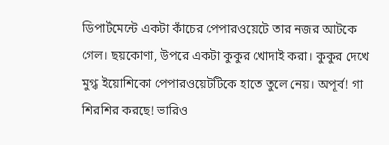ডিপার্টমেন্টে একটা কাঁচের পেপারওয়েটে তার নজর আটকে গেল। ছয়কোণা, উপরে একটা কুকুর খোদাই করা। কুকুর দেখে মুগ্ধ ইয়োশিকো পেপারওয়েটটিকে হাতে তুলে নেয়। অপূর্ব! গা শিরশির করছে! ভারিও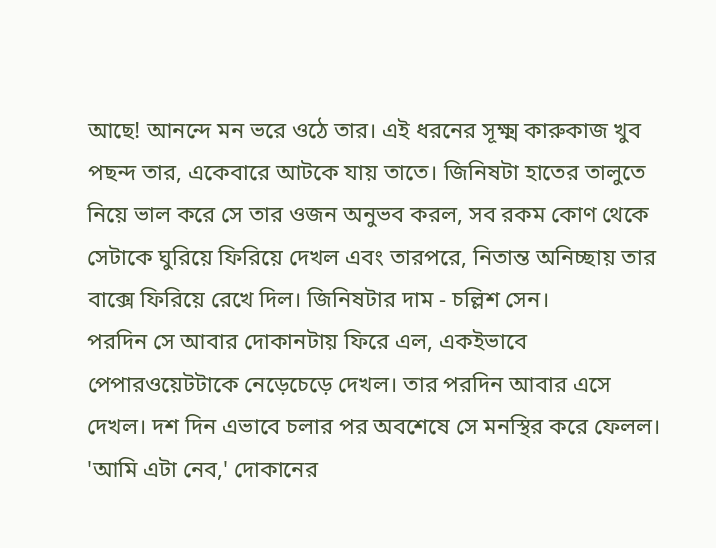আছে! আনন্দে মন ভরে ওঠে তার। এই ধরনের সূক্ষ্ম কারুকাজ খুব পছন্দ তার, একেবারে আটকে যায় তাতে। জিনিষটা হাতের তালুতে নিয়ে ভাল করে সে তার ওজন অনুভব করল, সব রকম কোণ থেকে সেটাকে ঘুরিয়ে ফিরিয়ে দেখল এবং তারপরে, নিতান্ত অনিচ্ছায় তার বাক্সে ফিরিয়ে রেখে দিল। জিনিষটার দাম - চল্লিশ সেন।
পরদিন সে আবার দোকানটায় ফিরে এল, একইভাবে পেপারওয়েটটাকে নেড়েচেড়ে দেখল। তার পরদিন আবার এসে দেখল। দশ দিন এভাবে চলার পর অবশেষে সে মনস্থির করে ফেলল।
'আমি এটা নেব,' দোকানের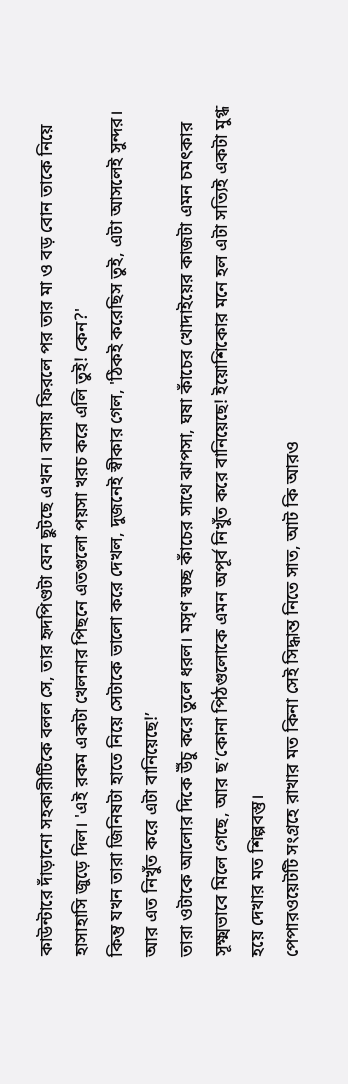কাউন্টারে দাঁড়ানো সহকারীটিকে বলল সে, তার হৃদপিণ্ডটা যেন ছুটছে এখন। বাসায় ফিরলে পর তার মা ও বড় বোন তাকে নিয়ে হাসাহাসি জুড়ে দিল। 'এই রকম একটা খেলনার পিছনে এতগুলো পয়সা খরচ করে এলি তুই! কেন?'
কিন্তু যখন তারা জিনিষটা হাতে নিয়ে সেটাকে ভালো করে দেখল, দুজনেই স্বীকার গেল, 'ঠিকই করেছিস তুই, এটা আসলেই সুন্দর। আর এত নিখুঁত করে এটা বানিয়েছে!’
তারা ওটাকে আলোর দিকে উঁচু করে তুলে ধরল। মসৃণ স্বচ্ছ কাঁচের সাথে ঝাপসা, ঘষা কাঁচের খোদাইয়ের কাজটা এমন চমৎকার সূক্ষ্মভাবে মিলে গেছে, আর ছ’কোনা পিঠগুলোকে এমন অপূর্ব নিখুঁত করে বানিয়েছে! ইয়োশিকোর মনে হল এটা সত্যিই একটা মুগ্ধ হয়ে দেখার মত শিল্পবস্তু।
পেপারওয়েটটি সংগ্রহে রাখার মত কিনা সেই সিদ্ধান্ত নিতে সাত, আট কি আরও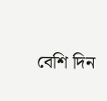বেশি দিন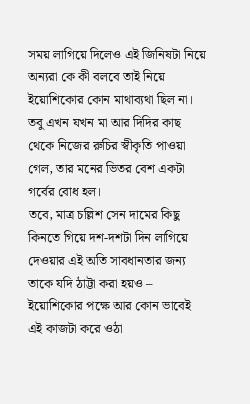সময় লাগিয়ে দিলেও এই জিনিষটা নিয়ে অন্যরা কে কী বলবে তাই নিয়ে ইয়োশিকোর কোন মাথাব্যথা ছিল না। তবু এখন যখন মা আর দিদির কাছ থেকে নিজের রুচির স্বীকৃতি পাওয়া গেল, তার মনের ভিতর বেশ একটা গর্বের বোধ হল।
তবে, মাত্র চল্লিশ সেন দামের কিছু কিনতে গিয়ে দশ-দশটা দিন লাগিয়ে দেওয়ার এই অতি সাবধানতার জন্য তাকে যদি ঠাট্টা করা হয়ও – ইয়োশিকোর পক্ষে আর কোন ভাবেই এই কাজটা করে ওঠা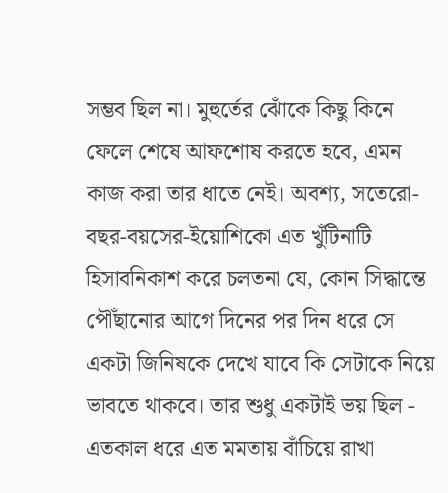সম্ভব ছিল না। মুহুর্তের ঝোঁকে কিছু কিনে ফেলে শেষে আফশোষ করতে হবে, এমন কাজ করা তার ধাতে নেই। অবশ্য, সতেরো-বছর-বয়সের-ইয়োশিকো এত খুঁটিনাটি হিসাবনিকাশ করে চলতনা যে, কোন সিদ্ধান্তে পৌঁছানোর আগে দিনের পর দিন ধরে সে একটা জিনিষকে দেখে যাবে কি সেটাকে নিয়ে ভাবতে থাকবে। তার শুধু একটাই ভয় ছিল - এতকাল ধরে এত মমতায় বাঁচিয়ে রাখা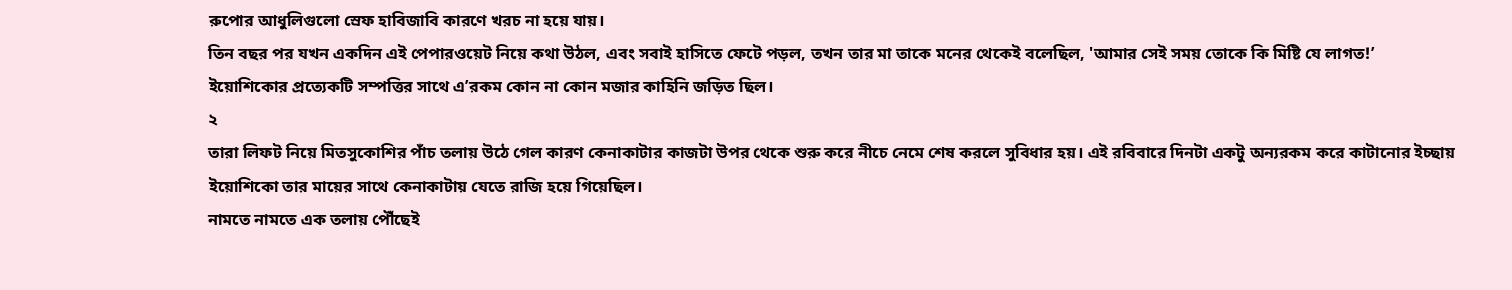রুপোর আধুলিগুলো স্রেফ হাবিজাবি কারণে খরচ না হয়ে যায়।
তিন বছর পর যখন একদিন এই পেপারওয়েট নিয়ে কথা উঠল, এবং সবাই হাসিতে ফেটে পড়ল, তখন তার মা তাকে মনের থেকেই বলেছিল, 'আমার সেই সময় তোকে কি মিষ্টি যে লাগত!’
ইয়োশিকোর প্রত্যেকটি সম্পত্তির সাথে এ’রকম কোন না কোন মজার কাহিনি জড়িত ছিল।
২
তারা লিফট নিয়ে মিতসুকোশির পাঁচ তলায় উঠে গেল কারণ কেনাকাটার কাজটা উপর থেকে শুরু করে নীচে নেমে শেষ করলে সুবিধার হয়। এই রবিবারে দিনটা একটু অন্যরকম করে কাটানোর ইচ্ছায় ইয়োশিকো তার মায়ের সাথে কেনাকাটায় যেতে রাজি হয়ে গিয়েছিল।
নামতে নামতে এক তলায় পৌঁছেই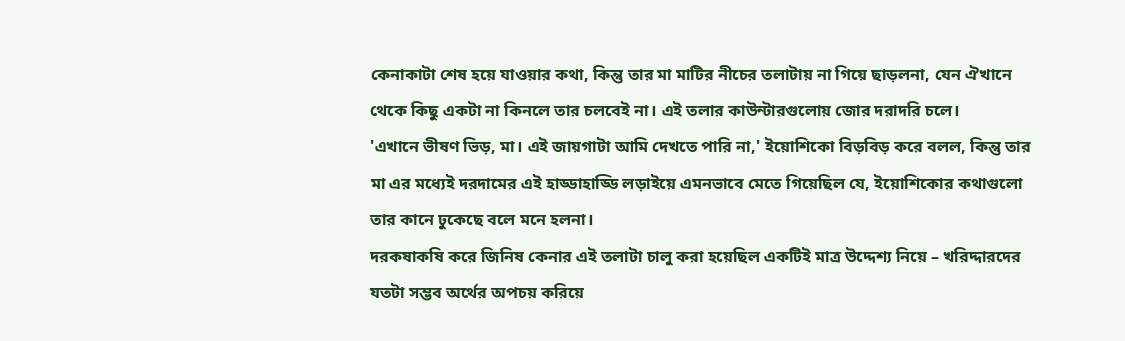কেনাকাটা শেষ হয়ে যাওয়ার কথা, কিন্তু তার মা মাটির নীচের তলাটায় না গিয়ে ছাড়লনা, যেন ঐখানে থেকে কিছু একটা না কিনলে তার চলবেই না। এই তলার কাউন্টারগুলোয় জোর দরাদরি চলে।
'এখানে ভীষণ ভিড়, মা। এই জায়গাটা আমি দেখতে পারি না,' ইয়োশিকো বিড়বিড় করে বলল, কিন্তু তার মা এর মধ্যেই দরদামের এই হাড্ডাহাড্ডি লড়াইয়ে এমনভাবে মেতে গিয়েছিল যে, ইয়োশিকোর কথাগুলো তার কানে ঢুকেছে বলে মনে হলনা।
দরকষাকষি করে জিনিষ কেনার এই তলাটা চালু করা হয়েছিল একটিই মাত্র উদ্দেশ্য নিয়ে – খরিদ্দারদের যতটা সম্ভব অর্থের অপচয় করিয়ে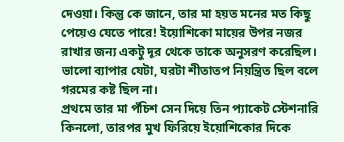দেওয়া। কিন্তু কে জানে, তার মা হয়ত মনের মত কিছু পেয়েও যেতে পারে! ইয়োশিকো মায়ের উপর নজর রাখার জন্য একটু দূর থেকে তাকে অনুসরণ করেছিল। ভালো ব্যাপার যেটা, ঘরটা শীতাতপ নিয়ন্ত্রিত ছিল বলে গরমের কষ্ট ছিল না।
প্রথমে তার মা পঁচিশ সেন দিয়ে তিন প্যাকেট স্টেশনারি কিনলো, তারপর মুখ ফিরিয়ে ইয়োশিকোর দিকে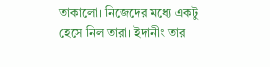তাকালো। নিজেদের মধ্যে একটু হেসে নিল তারা। ইদানীং তার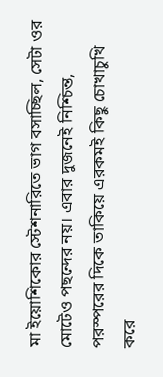মা ইয়োশিকোর স্টেশনারিতে ভাগ বসাচ্ছিল, সেটা ওর মোটেও পছন্দের নয়। এবার দুজনেই নিশ্চিন্ত, পরস্পরের দিকে তাকিয়ে এরকমই কিছু চোখাচুখি করে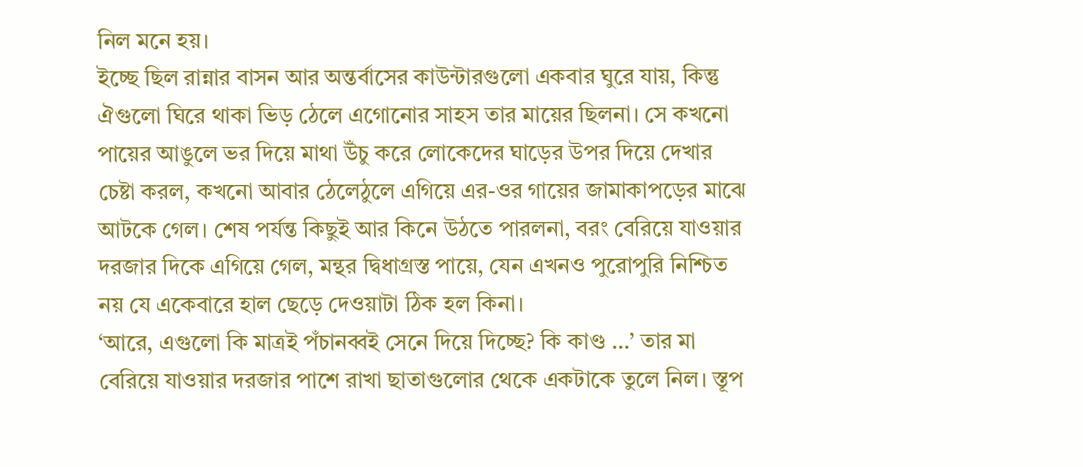নিল মনে হয়।
ইচ্ছে ছিল রান্নার বাসন আর অন্তর্বাসের কাউন্টারগুলো একবার ঘুরে যায়, কিন্তু ঐগুলো ঘিরে থাকা ভিড় ঠেলে এগোনোর সাহস তার মায়ের ছিলনা। সে কখনো পায়ের আঙুলে ভর দিয়ে মাথা উঁচু করে লোকেদের ঘাড়ের উপর দিয়ে দেখার চেষ্টা করল, কখনো আবার ঠেলেঠুলে এগিয়ে এর-ওর গায়ের জামাকাপড়ের মাঝে আটকে গেল। শেষ পর্যন্ত কিছুই আর কিনে উঠতে পারলনা, বরং বেরিয়ে যাওয়ার দরজার দিকে এগিয়ে গেল, মন্থর দ্বিধাগ্রস্ত পায়ে, যেন এখনও পুরোপুরি নিশ্চিত নয় যে একেবারে হাল ছেড়ে দেওয়াটা ঠিক হল কিনা।
‘আরে, এগুলো কি মাত্রই পঁচানব্বই সেনে দিয়ে দিচ্ছে? কি কাণ্ড …’ তার মা বেরিয়ে যাওয়ার দরজার পাশে রাখা ছাতাগুলোর থেকে একটাকে তুলে নিল। স্তূপ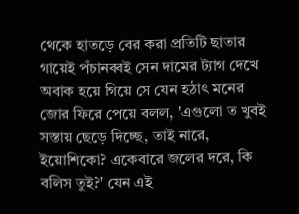থেকে হাতড়ে বের করা প্রতিটি ছাতার গায়েই পঁচানব্বই সেন দামের ট্যাগ দেখে অবাক হয়ে গিয়ে সে যেন হঠাৎ মনের জোর ফিরে পেয়ে বলল, 'এগুলো ত খুবই সস্তায় ছেড়ে দিচ্ছে, তাই নারে, ইয়োশিকো? একেবারে জলের দরে, কি বলিস তুই?' যেন এই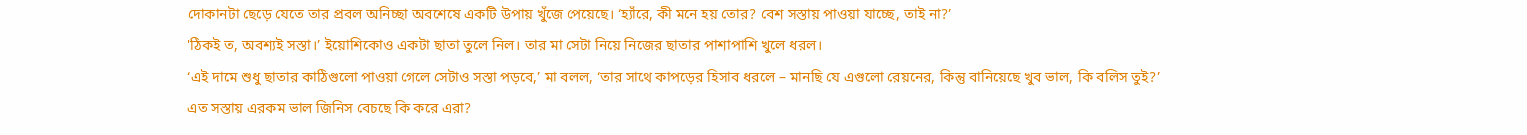দোকানটা ছেড়ে যেতে তার প্রবল অনিচ্ছা অবশেষে একটি উপায় খুঁজে পেয়েছে। ‘হ্যাঁরে, কী মনে হয় তোর? বেশ সস্তায় পাওয়া যাচ্ছে, তাই না?’
'ঠিকই ত, অবশ্যই সস্তা।’ ইয়োশিকোও একটা ছাতা তুলে নিল। তার মা সেটা নিয়ে নিজের ছাতার পাশাপাশি খুলে ধরল।
‘এই দামে শুধু ছাতার কাঠিগুলো পাওয়া গেলে সেটাও সস্তা পড়বে,’ মা বলল, ‘তার সাথে কাপড়ের হিসাব ধরলে – মানছি যে এগুলো রেয়নের, কিন্তু বানিয়েছে খুব ভাল, কি বলিস তুই?’
এত সস্তায় এরকম ভাল জিনিস বেচছে কি করে এরা?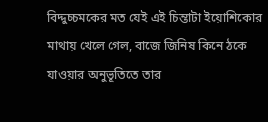বিদ্দুচ্চমকের মত যেই এই চিন্তাটা ইয়োশিকোর মাথায় খেলে গেল, বাজে জিনিষ কিনে ঠকে যাওয়ার অনুভূতিতে তার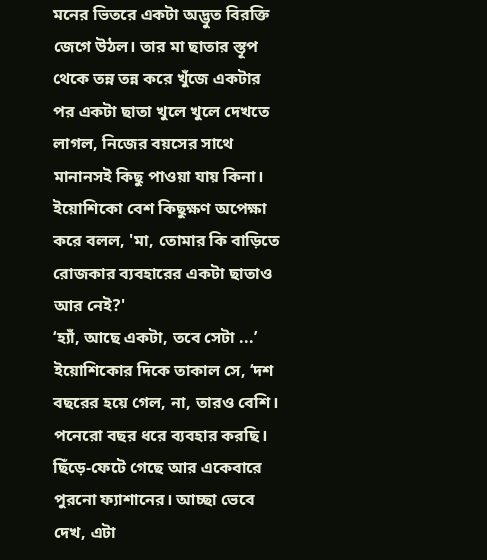মনের ভিতরে একটা অদ্ভুত বিরক্তি জেগে উঠল। তার মা ছাতার স্তূপ থেকে তন্ন তন্ন করে খুঁজে একটার পর একটা ছাতা খুলে খুলে দেখতে লাগল, নিজের বয়সের সাথে মানানসই কিছু পাওয়া যায় কিনা। ইয়োশিকো বেশ কিছুক্ষণ অপেক্ষা করে বলল, 'মা, তোমার কি বাড়িতে রোজকার ব্যবহারের একটা ছাতাও আর নেই?'
‘হ্যাঁ, আছে একটা, তবে সেটা ...’ ইয়োশিকোর দিকে তাকাল সে, ‘দশ বছরের হয়ে গেল, না, তারও বেশি। পনেরো বছর ধরে ব্যবহার করছি। ছিঁড়ে-ফেটে গেছে আর একেবারে পুরনো ফ্যাশানের। আচ্ছা ভেবে দেখ, এটা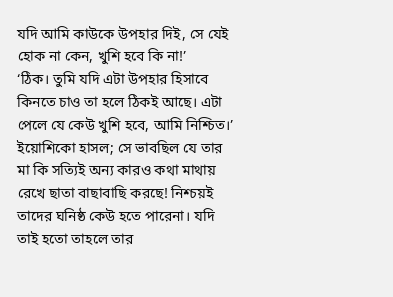যদি আমি কাউকে উপহার দিই, সে যেই হোক না কেন, খুশি হবে কি না!’
‘ঠিক। তুমি যদি এটা উপহার হিসাবে কিনতে চাও তা হলে ঠিকই আছে। এটা পেলে যে কেউ খুশি হবে, আমি নিশ্চিত।’
ইয়োশিকো হাসল; সে ভাবছিল যে তার মা কি সত্যিই অন্য কারও কথা মাথায় রেখে ছাতা বাছাবাছি করছে! নিশ্চয়ই তাদের ঘনিষ্ঠ কেউ হতে পারেনা। যদি তাই হতো তাহলে তার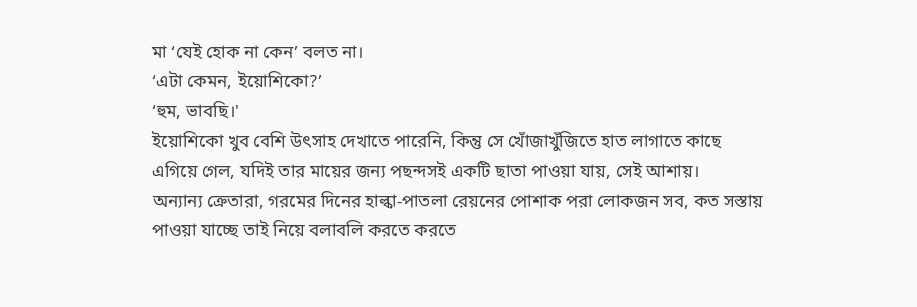মা ‘যেই হোক না কেন’ বলত না।
‘এটা কেমন, ইয়োশিকো?’
‘হুম, ভাবছি।'
ইয়োশিকো খুব বেশি উৎসাহ দেখাতে পারেনি, কিন্তু সে খোঁজাখুঁজিতে হাত লাগাতে কাছে এগিয়ে গেল, যদিই তার মায়ের জন্য পছন্দসই একটি ছাতা পাওয়া যায়, সেই আশায়।
অন্যান্য ক্রেতারা, গরমের দিনের হাল্কা-পাতলা রেয়নের পোশাক পরা লোকজন সব, কত সস্তায় পাওয়া যাচ্ছে তাই নিয়ে বলাবলি করতে করতে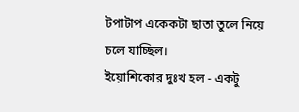টপাটাপ একেকটা ছাতা তুলে নিয়ে চলে যাচ্ছিল।
ইয়োশিকোর দুঃখ হল - একটু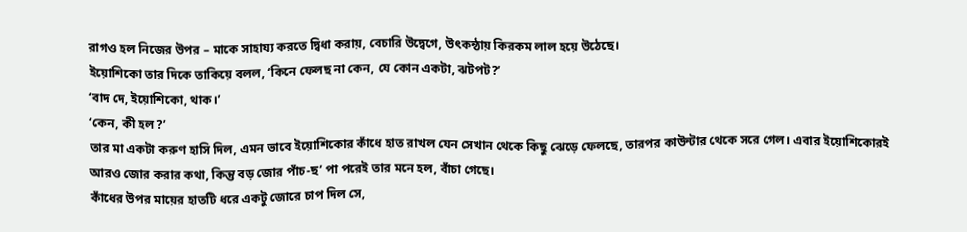রাগও হল নিজের উপর – মাকে সাহায্য করতে দ্বিধা করায়, বেচারি উদ্বেগে, উৎকন্ঠায় কিরকম লাল হয়ে উঠেছে।
ইয়োশিকো তার দিকে তাকিয়ে বলল, ‘কিনে ফেলছ না কেন, যে কোন একটা, ঝটপট?’
‘বাদ দে, ইয়োশিকো, থাক।’
‘কেন, কী হল?’
তার মা একটা করুণ হাসি দিল, এমন ভাবে ইয়োশিকোর কাঁধে হাত রাখল যেন সেখান থেকে কিছু ঝেড়ে ফেলছে, তারপর কাউন্টার থেকে সরে গেল। এবার ইয়োশিকোরই আরও জোর করার কথা, কিন্তু বড় জোর পাঁচ-ছ’ পা পরেই তার মনে হল, বাঁচা গেছে।
কাঁধের উপর মায়ের হাতটি ধরে একটু জোরে চাপ দিল সে,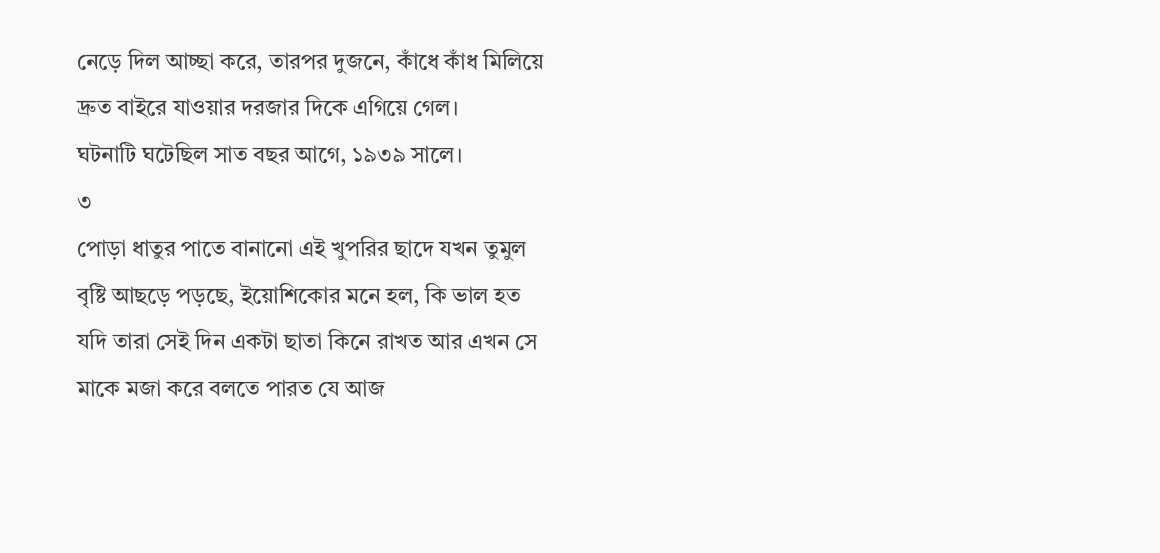নেড়ে দিল আচ্ছা করে, তারপর দুজনে, কাঁধে কাঁধ মিলিয়ে দ্রুত বাইরে যাওয়ার দরজার দিকে এগিয়ে গেল।
ঘটনাটি ঘটেছিল সাত বছর আগে, ১৯৩৯ সালে।
৩
পোড়া ধাতুর পাতে বানানো এই খুপরির ছাদে যখন তুমুল বৃষ্টি আছড়ে পড়ছে, ইয়োশিকোর মনে হল, কি ভাল হত যদি তারা সেই দিন একটা ছাতা কিনে রাখত আর এখন সে মাকে মজা করে বলতে পারত যে আজ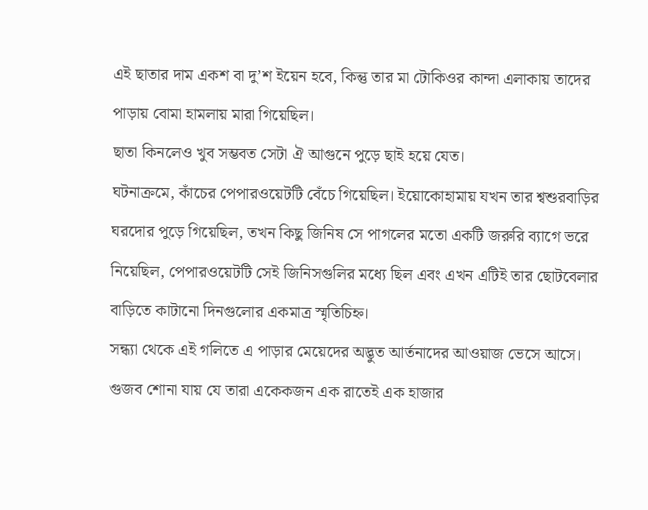এই ছাতার দাম একশ বা দু’শ ইয়েন হবে, কিন্তু তার মা টোকিওর কান্দা এলাকায় তাদের পাড়ায় বোমা হামলায় মারা গিয়েছিল।
ছাতা কিনলেও খুব সম্ভবত সেটা ঐ আগুনে পুড়ে ছাই হয়ে যেত।
ঘটনাক্রমে, কাঁচের পেপারওয়েটটি বেঁচে গিয়েছিল। ইয়োকোহামায় যখন তার শ্বশুরবাড়ির ঘরদোর পুড়ে গিয়েছিল, তখন কিছু জিনিষ সে পাগলের মতো একটি জরুরি ব্যাগে ভরে নিয়েছিল, পেপারওয়েটটি সেই জিনিসগুলির মধ্যে ছিল এবং এখন এটিই তার ছোটবেলার বাড়িতে কাটানো দিনগুলোর একমাত্র স্মৃতিচিহ্ন।
সন্ধ্যা থেকে এই গলিতে এ পাড়ার মেয়েদের অদ্ভুত আর্তনাদের আওয়াজ ভেসে আসে। গুজব শোনা যায় যে তারা একেকজন এক রাতেই এক হাজার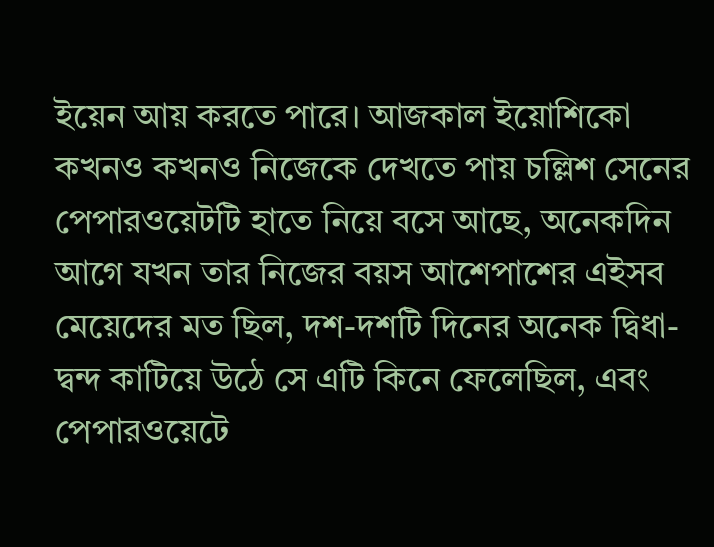ইয়েন আয় করতে পারে। আজকাল ইয়োশিকো কখনও কখনও নিজেকে দেখতে পায় চল্লিশ সেনের পেপারওয়েটটি হাতে নিয়ে বসে আছে, অনেকদিন আগে যখন তার নিজের বয়স আশেপাশের এইসব মেয়েদের মত ছিল, দশ-দশটি দিনের অনেক দ্বিধা-দ্বন্দ কাটিয়ে উঠে সে এটি কিনে ফেলেছিল, এবং পেপারওয়েটে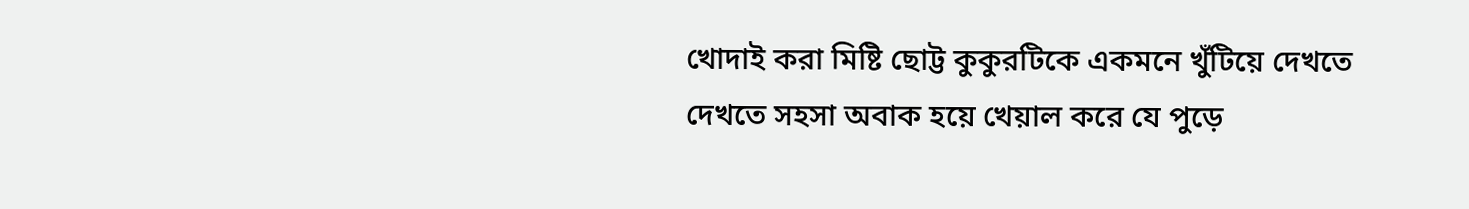খোদাই করা মিষ্টি ছোট্ট কুকুরটিকে একমনে খুঁটিয়ে দেখতে দেখতে সহসা অবাক হয়ে খেয়াল করে যে পুড়ে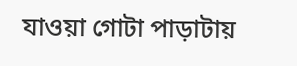যাওয়া গোটা পাড়াটায়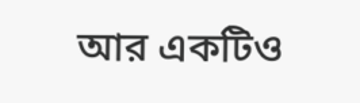আর একটিও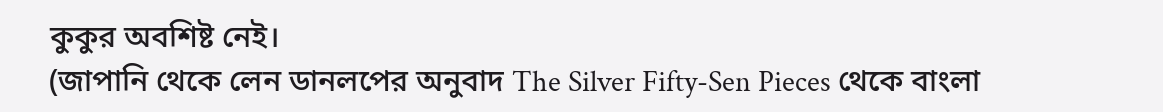কুকুর অবশিষ্ট নেই।
(জাপানি থেকে লেন ডানলপের অনুবাদ The Silver Fifty-Sen Pieces থেকে বাংলা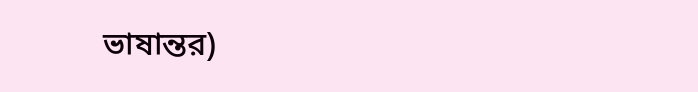ভাষান্তর)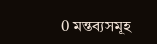0 মন্তব্যসমূহ